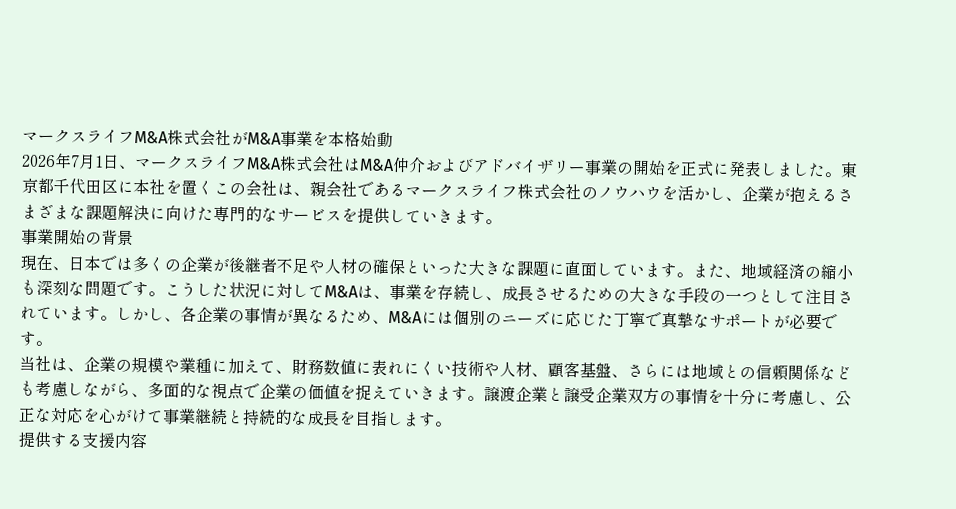マークスライフM&A株式会社がM&A事業を本格始動
2026年7月1日、マークスライフM&A株式会社はM&A仲介およびアドバイザリー事業の開始を正式に発表しました。東京都千代田区に本社を置くこの会社は、親会社であるマークスライフ株式会社のノウハウを活かし、企業が抱えるさまざまな課題解決に向けた専門的なサービスを提供していきます。
事業開始の背景
現在、日本では多くの企業が後継者不足や人材の確保といった大きな課題に直面しています。また、地域経済の縮小も深刻な問題です。こうした状況に対してM&Aは、事業を存続し、成長させるための大きな手段の一つとして注目されています。しかし、各企業の事情が異なるため、M&Aには個別のニーズに応じた丁寧で真摯なサポートが必要です。
当社は、企業の規模や業種に加えて、財務数値に表れにくい技術や人材、顧客基盤、さらには地域との信頼関係なども考慮しながら、多面的な視点で企業の価値を捉えていきます。譲渡企業と譲受企業双方の事情を十分に考慮し、公正な対応を心がけて事業継続と持続的な成長を目指します。
提供する支援内容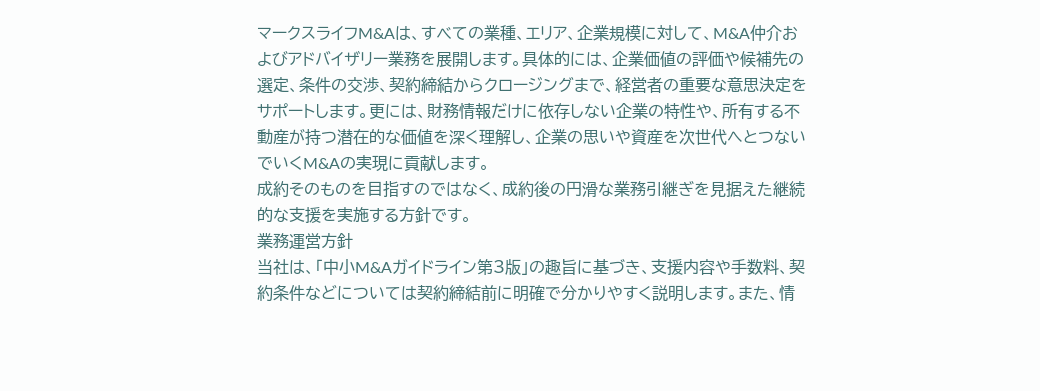マークスライフM&Aは、すべての業種、エリア、企業規模に対して、M&A仲介およびアドバイザリー業務を展開します。具体的には、企業価値の評価や候補先の選定、条件の交渉、契約締結からクロージングまで、経営者の重要な意思決定をサポートします。更には、財務情報だけに依存しない企業の特性や、所有する不動産が持つ潜在的な価値を深く理解し、企業の思いや資産を次世代へとつないでいくM&Aの実現に貢献します。
成約そのものを目指すのではなく、成約後の円滑な業務引継ぎを見据えた継続的な支援を実施する方針です。
業務運営方針
当社は、「中小M&Aガイドライン第3版」の趣旨に基づき、支援内容や手数料、契約条件などについては契約締結前に明確で分かりやすく説明します。また、情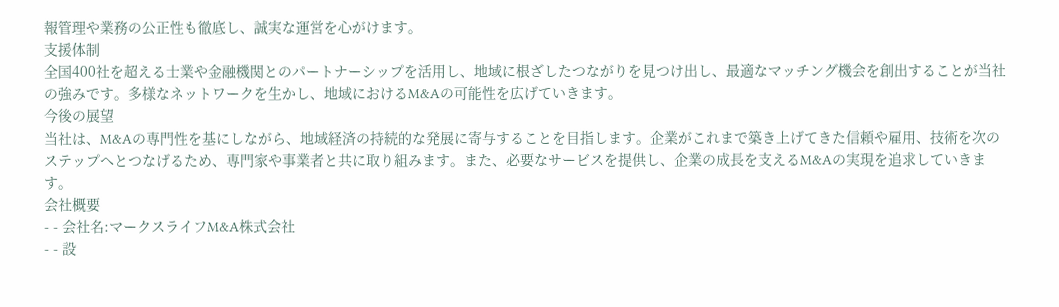報管理や業務の公正性も徹底し、誠実な運営を心がけます。
支援体制
全国400社を超える士業や金融機関とのパートナーシップを活用し、地域に根ざしたつながりを見つけ出し、最適なマッチング機会を創出することが当社の強みです。多様なネットワークを生かし、地域におけるM&Aの可能性を広げていきます。
今後の展望
当社は、M&Aの専門性を基にしながら、地域経済の持続的な発展に寄与することを目指します。企業がこれまで築き上げてきた信頼や雇用、技術を次のステップへとつなげるため、専門家や事業者と共に取り組みます。また、必要なサービスを提供し、企業の成長を支えるM&Aの実現を追求していきます。
会社概要
- - 会社名:マークスライフM&A株式会社
- - 設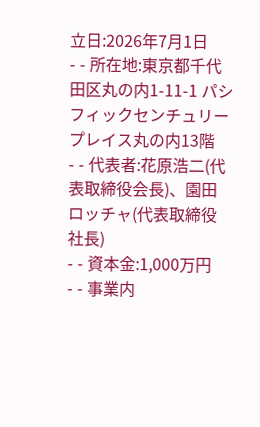立日:2026年7月1日
- - 所在地:東京都千代田区丸の内1-11-1 パシフィックセンチュリープレイス丸の内13階
- - 代表者:花原浩二(代表取締役会長)、園田ロッチャ(代表取締役社長)
- - 資本金:1,000万円
- - 事業内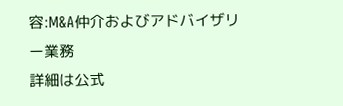容:M&A仲介およびアドバイザリー業務
詳細は公式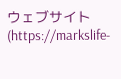ウェブサイト(https://markslife-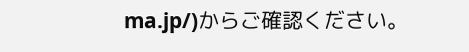ma.jp/)からご確認ください。